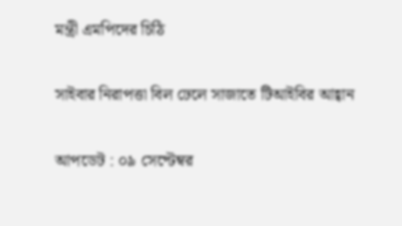মন্ত্রী এমপিদের চিঠি

সাইবার নিরাপত্তা বিল ঢেলে সাজাতে টিআইবির আহ্বান

আপডেট : ০৯ সেপ্টেম্বর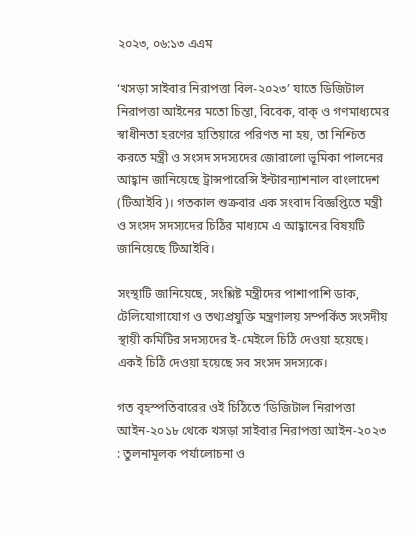২০২৩, ০৬:১৩ এএম

‘খসড়া সাইবার নিরাপত্তা বিল-২০২৩’ যাতে ডিজিটাল নিরাপত্তা আইনের মতো চিন্তা, বিবেক, বাক্ ও গণমাধ্যমের স্বাধীনতা হরণের হাতিয়ারে পরিণত না হয়, তা নিশ্চিত করতে মন্ত্রী ও সংসদ সদস্যদের জোরালো ভূমিকা পালনের আহ্বান জানিয়েছে ট্রান্সপারেন্সি ইন্টারন্যাশনাল বাংলাদেশ (টিআইবি)। গতকাল শুক্রবার এক সংবাদ বিজ্ঞপ্তিতে মন্ত্রী ও সংসদ সদস্যদের চিঠির মাধ্যমে এ আহ্বানের বিষয়টি জানিয়েছে টিআইবি।

সংস্থাটি জানিয়েছে, সংশ্লিষ্ট মন্ত্রীদের পাশাপাশি ডাক, টেলিযোগাযোগ ও তথ্যপ্রযুক্তি মন্ত্রণালয় সম্পর্কিত সংসদীয় স্থায়ী কমিটির সদস্যদের ই-মেইলে চিঠি দেওয়া হয়েছে। একই চিঠি দেওয়া হয়েছে সব সংসদ সদস্যকে।

গত বৃহস্পতিবারের ওই চিঠিতে ‘ডিজিটাল নিরাপত্তা আইন-২০১৮ থেকে খসড়া সাইবার নিরাপত্তা আইন-২০২৩ : তুলনামূলক পর্যালোচনা ও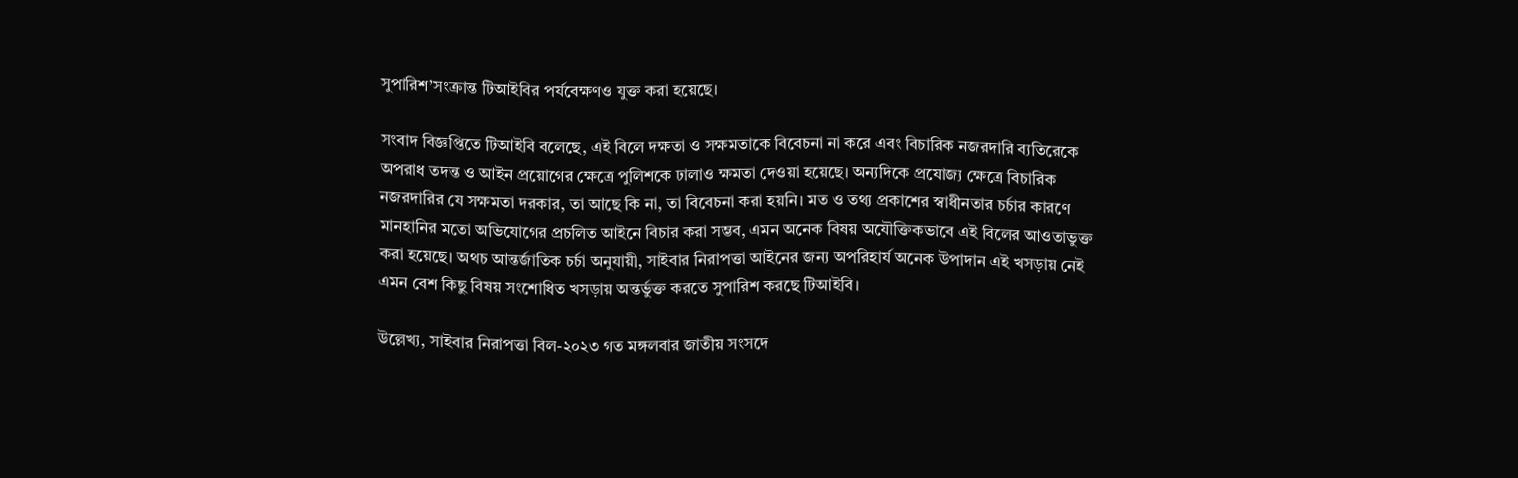সুপারিশ’সংক্রান্ত টিআইবির পর্যবেক্ষণও যুক্ত করা হয়েছে।

সংবাদ বিজ্ঞপ্তিতে টিআইবি বলেছে, এই বিলে দক্ষতা ও সক্ষমতাকে বিবেচনা না করে এবং বিচারিক নজরদারি ব্যতিরেকে অপরাধ তদন্ত ও আইন প্রয়োগের ক্ষেত্রে পুলিশকে ঢালাও ক্ষমতা দেওয়া হয়েছে। অন্যদিকে প্রযোজ্য ক্ষেত্রে বিচারিক নজরদারির যে সক্ষমতা দরকার, তা আছে কি না, তা বিবেচনা করা হয়নি। মত ও তথ্য প্রকাশের স্বাধীনতার চর্চার কারণে মানহানির মতো অভিযোগের প্রচলিত আইনে বিচার করা সম্ভব, এমন অনেক বিষয় অযৌক্তিকভাবে এই বিলের আওতাভুক্ত করা হয়েছে। অথচ আন্তর্জাতিক চর্চা অনুযায়ী, সাইবার নিরাপত্তা আইনের জন্য অপরিহার্য অনেক উপাদান এই খসড়ায় নেই এমন বেশ কিছু বিষয় সংশোধিত খসড়ায় অন্তর্ভুক্ত করতে সুপারিশ করছে টিআইবি।

উল্লেখ্য, সাইবার নিরাপত্তা বিল-২০২৩ গত মঙ্গলবার জাতীয় সংসদে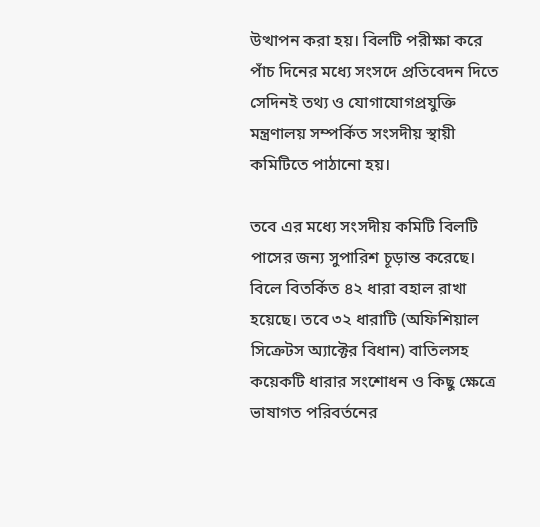উত্থাপন করা হয়। বিলটি পরীক্ষা করে পাঁচ দিনের মধ্যে সংসদে প্রতিবেদন দিতে সেদিনই তথ্য ও যোগাযোগপ্রযুক্তি মন্ত্রণালয় সম্পর্কিত সংসদীয় স্থায়ী কমিটিতে পাঠানো হয়।

তবে এর মধ্যে সংসদীয় কমিটি বিলটি পাসের জন্য সুপারিশ চূড়ান্ত করেছে। বিলে বিতর্কিত ৪২ ধারা বহাল রাখা হয়েছে। তবে ৩২ ধারাটি (অফিশিয়াল সিক্রেটস অ্যাক্টের বিধান) বাতিলসহ কয়েকটি ধারার সংশোধন ও কিছু ক্ষেত্রে ভাষাগত পরিবর্তনের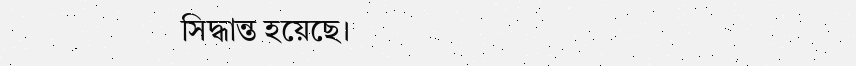সিদ্ধান্ত হয়েছে।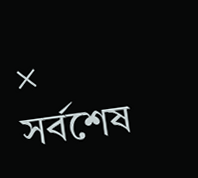×
সর্বশেষ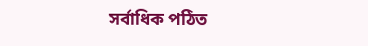সর্বাধিক পঠিত